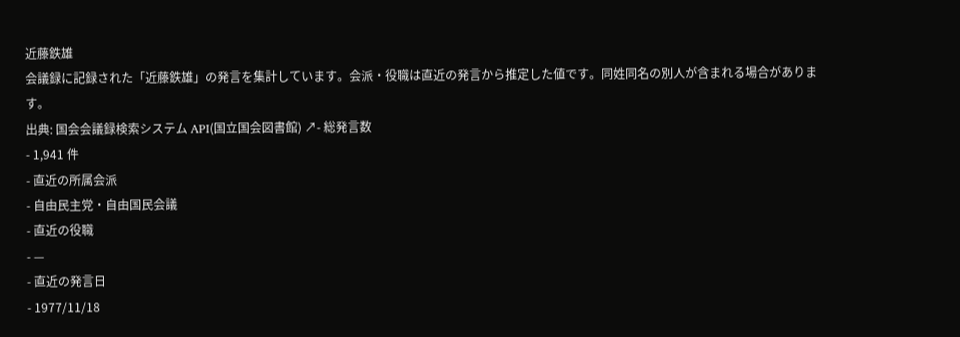近藤鉄雄
会議録に記録された「近藤鉄雄」の発言を集計しています。会派・役職は直近の発言から推定した値です。同姓同名の別人が含まれる場合があります。
出典: 国会会議録検索システム API(国立国会図書館) ↗- 総発言数
- 1,941 件
- 直近の所属会派
- 自由民主党・自由国民会議
- 直近の役職
- —
- 直近の発言日
- 1977/11/18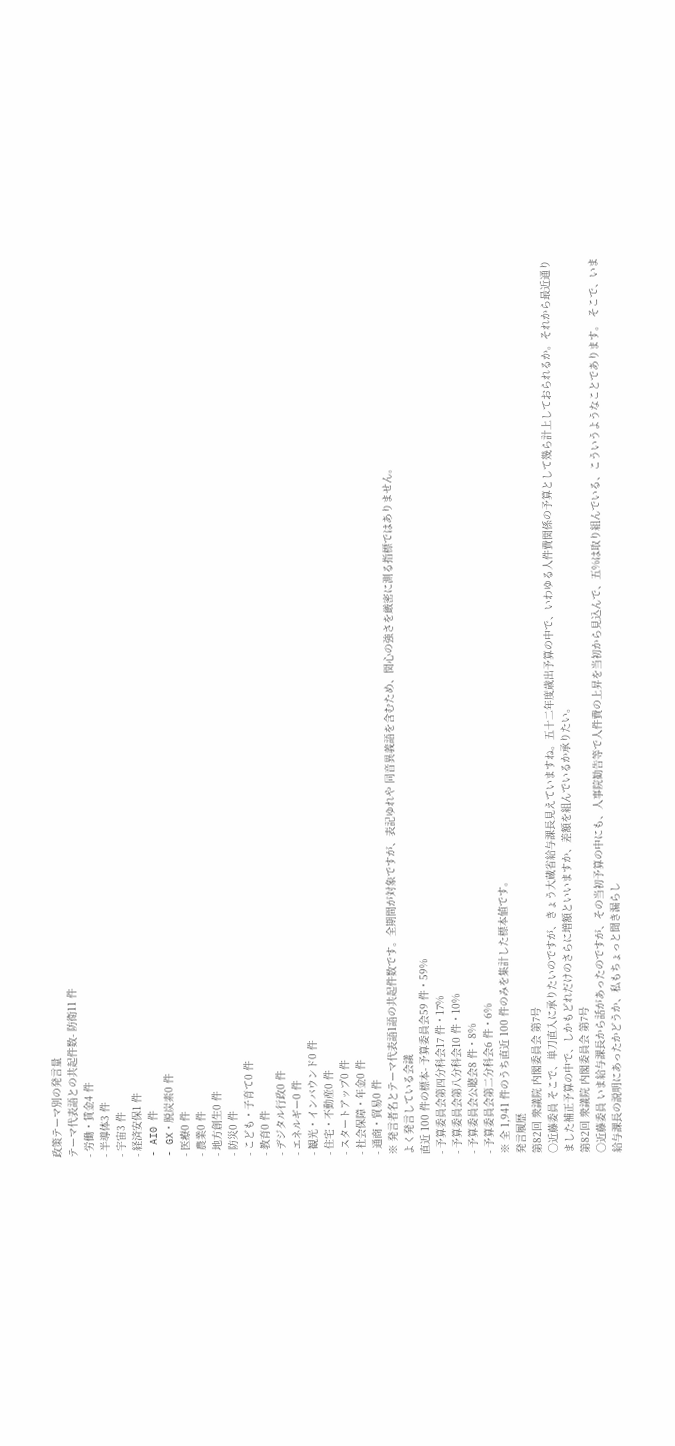政策テーマ別の発言量
テーマ代表語との共起件数- 防衛11 件
- 労働・賃金4 件
- 半導体3 件
- 宇宙3 件
- 経済安保1 件
- AI0 件
- GX・脱炭素0 件
- 医療0 件
- 農業0 件
- 地方創生0 件
- 防災0 件
- こども・子育て0 件
- 教育0 件
- デジタル行政0 件
- エネルギー0 件
- 観光・インバウンド0 件
- 住宅・不動産0 件
- スタートアップ0 件
- 社会保障・年金0 件
- 通商・貿易0 件
※ 発言者名とテーマ代表語1語の共起件数です。全期間が対象ですが、表記ゆれや 同音異義語を含むため、関心の強さを厳密に測る指標ではありません。
よく発言している会議
直近 100 件の標本- 予算委員会59 件・59%
- 予算委員会第四分科会17 件・17%
- 予算委員会第八分科会10 件・10%
- 予算委員会公聴会8 件・8%
- 予算委員会第二分科会6 件・6%
※ 全 1,941 件のうち直近 100 件のみを集計した標本値です。
発言履歴
第82回 衆議院 内閣委員会 第7号
○近藤委員 そこで、単刀直入に承りたいのですが、きょう大蔵省給与課長見えていますね。五十二年度歳出予算の中で、いわゆる人件費関係の予算として幾ら計上しておられるか。それから最近通りました補正予算の中で、しかもどれだけのさらに増額といいますか、差額を組んでいるか承りたい。
第82回 衆議院 内閣委員会 第7号
○近藤委員 いま給与課長から話があったのですが、その当初予算の中にも、人事院勧告等で人件費の上昇を当初から見込んで、五%は取り組んでいる、こういうようなことであります。 そこで、いま給与課長の説明にあったかどうか、私もちょっと聞き漏らし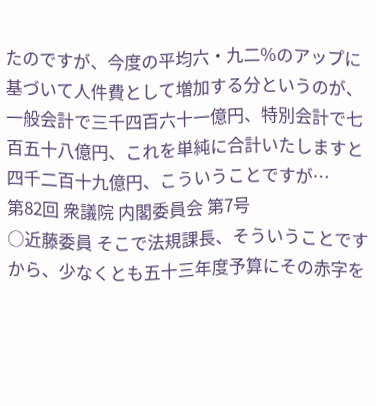たのですが、今度の平均六・九二%のアップに基づいて人件費として増加する分というのが、一般会計で三千四百六十一億円、特別会計で七百五十八億円、これを単純に合計いたしますと四千二百十九億円、こういうことですが…
第82回 衆議院 内閣委員会 第7号
○近藤委員 そこで法規課長、そういうことですから、少なくとも五十三年度予算にその赤字を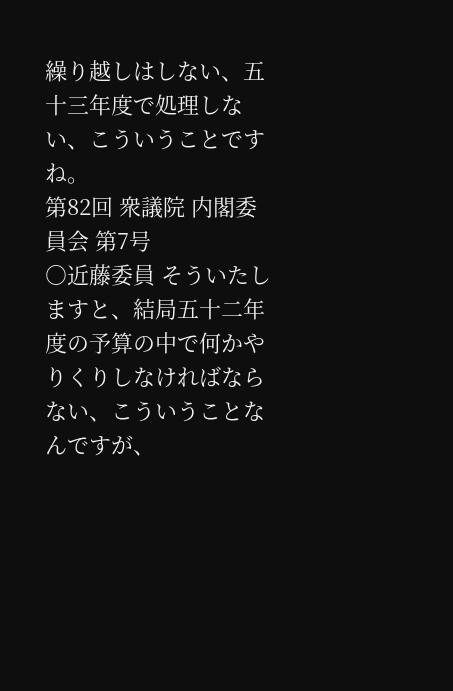繰り越しはしない、五十三年度で処理しない、こういうことですね。
第82回 衆議院 内閣委員会 第7号
○近藤委員 そういたしますと、結局五十二年度の予算の中で何かやりくりしなければならない、こういうことなんですが、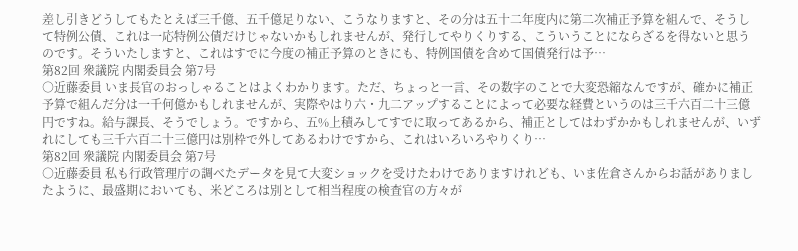差し引きどうしてもたとえば三千億、五千億足りない、こうなりますと、その分は五十二年度内に第二次補正予算を組んで、そうして特例公債、これは一応特例公債だけじゃないかもしれませんが、発行してやりくりする、こういうことにならざるを得ないと思うのです。そういたしますと、これはすでに今度の補正予算のときにも、特例国債を含めて国債発行は予…
第82回 衆議院 内閣委員会 第7号
○近藤委員 いま長官のおっしゃることはよくわかります。ただ、ちょっと一言、その数字のことで大変恐縮なんですが、確かに補正予算で組んだ分は一千何億かもしれませんが、実際やはり六・九二アップすることによって必要な経費というのは三千六百二十三億円ですね。給与課長、そうでしょう。ですから、五%上積みしてすでに取ってあるから、補正としてはわずかかもしれませんが、いずれにしても三千六百二十三億円は別枠で外してあるわけですから、これはいろいろやりくり…
第82回 衆議院 内閣委員会 第7号
○近藤委員 私も行政管理庁の調べたデータを見て大変ショックを受けたわけでありますけれども、いま佐倉さんからお話がありましたように、最盛期においても、米どころは別として相当程度の検査官の方々が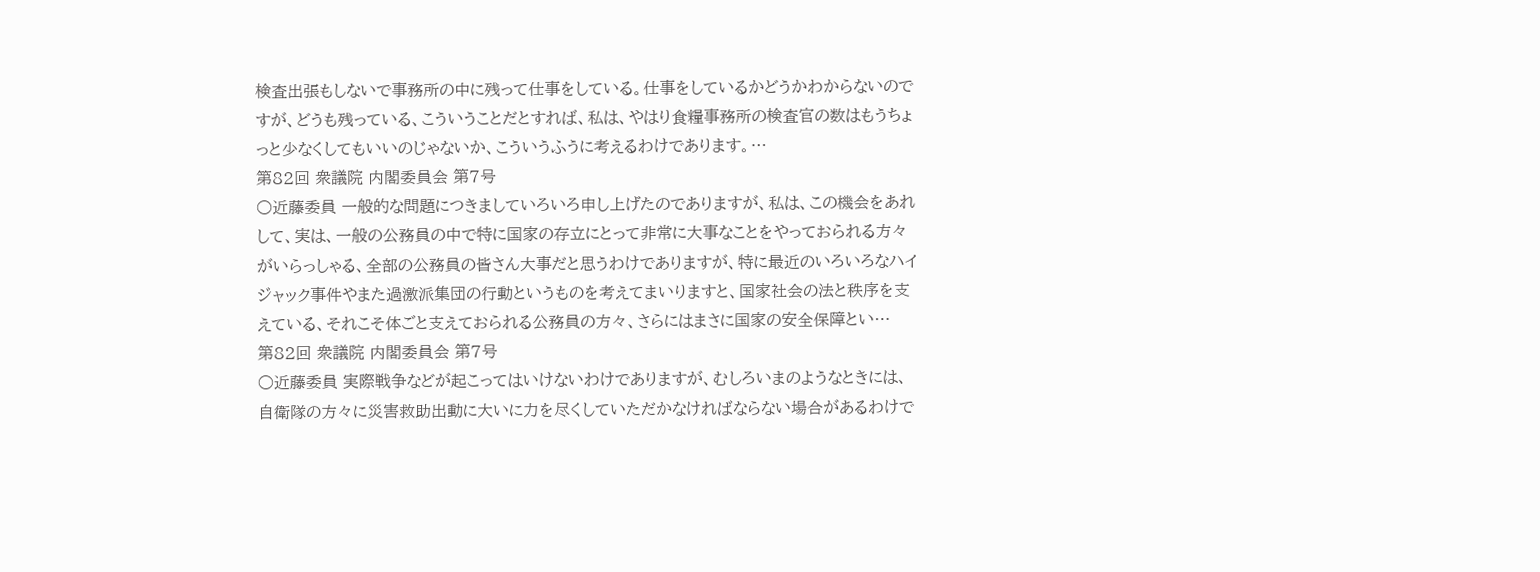検査出張もしないで事務所の中に残って仕事をしている。仕事をしているかどうかわからないのですが、どうも残っている、こういうことだとすれば、私は、やはり食糧事務所の検査官の数はもうちょっと少なくしてもいいのじゃないか、こういうふうに考えるわけであります。…
第82回 衆議院 内閣委員会 第7号
○近藤委員 一般的な問題につきましていろいろ申し上げたのでありますが、私は、この機会をあれして、実は、一般の公務員の中で特に国家の存立にとって非常に大事なことをやっておられる方々がいらっしゃる、全部の公務員の皆さん大事だと思うわけでありますが、特に最近のいろいろなハイジャック事件やまた過激派集団の行動というものを考えてまいりますと、国家社会の法と秩序を支えている、それこそ体ごと支えておられる公務員の方々、さらにはまさに国家の安全保障とい…
第82回 衆議院 内閣委員会 第7号
○近藤委員 実際戦争などが起こってはいけないわけでありますが、むしろいまのようなときには、自衛隊の方々に災害救助出動に大いに力を尽くしていただかなければならない場合があるわけで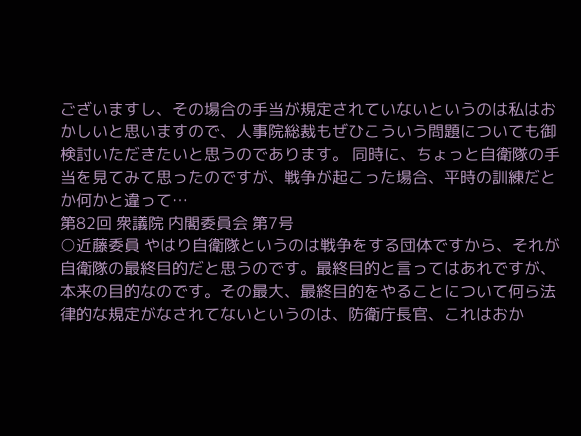ございますし、その場合の手当が規定されていないというのは私はおかしいと思いますので、人事院総裁もぜひこういう問題についても御検討いただきたいと思うのであります。 同時に、ちょっと自衛隊の手当を見てみて思ったのですが、戦争が起こった場合、平時の訓練だとか何かと違って…
第82回 衆議院 内閣委員会 第7号
○近藤委員 やはり自衛隊というのは戦争をする団体ですから、それが自衛隊の最終目的だと思うのです。最終目的と言ってはあれですが、本来の目的なのです。その最大、最終目的をやることについて何ら法律的な規定がなされてないというのは、防衛庁長官、これはおか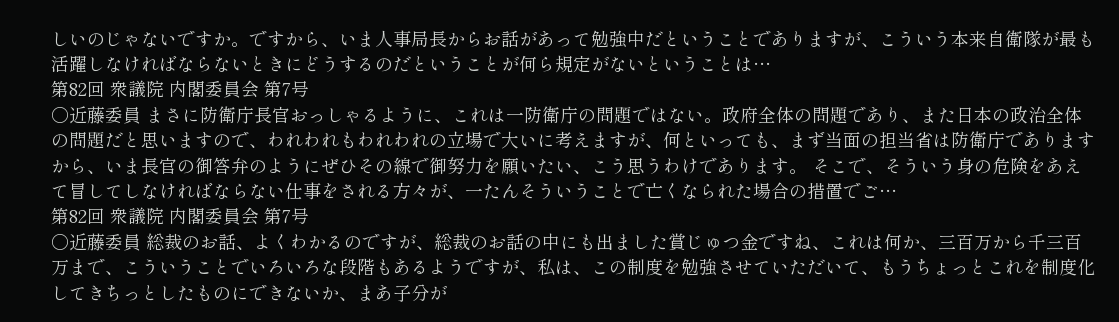しいのじゃないですか。ですから、いま人事局長からお話があって勉強中だということでありますが、こういう本来自衛隊が最も活躍しなければならないときにどうするのだということが何ら規定がないということは…
第82回 衆議院 内閣委員会 第7号
○近藤委員 まさに防衛庁長官おっしゃるように、これは一防衛庁の問題ではない。政府全体の問題であり、また日本の政治全体の問題だと思いますので、われわれもわれわれの立場で大いに考えますが、何といっても、まず当面の担当省は防衛庁でありますから、いま長官の御答弁のようにぜひその線で御努力を願いたい、こう思うわけであります。 そこで、そういう身の危険をあえて冒してしなければならない仕事をされる方々が、一たんそういうことで亡くなられた場合の措置でご…
第82回 衆議院 内閣委員会 第7号
○近藤委員 総裁のお話、よくわかるのですが、総裁のお話の中にも出ました賞じゅつ金ですね、これは何か、三百万から千三百万まで、こういうことでいろいろな段階もあるようですが、私は、この制度を勉強させていただいて、もうちょっとこれを制度化してきちっとしたものにできないか、まあ子分が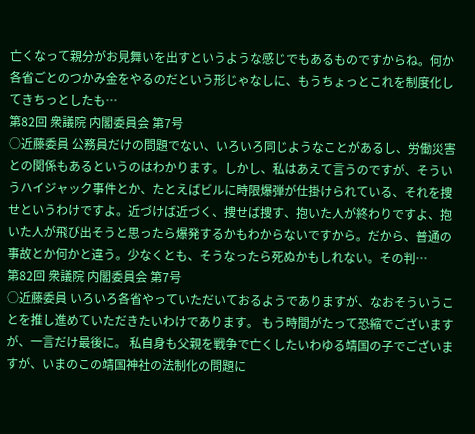亡くなって親分がお見舞いを出すというような感じでもあるものですからね。何か各省ごとのつかみ金をやるのだという形じゃなしに、もうちょっとこれを制度化してきちっとしたも…
第82回 衆議院 内閣委員会 第7号
○近藤委員 公務員だけの問題でない、いろいろ同じようなことがあるし、労働災害との関係もあるというのはわかります。しかし、私はあえて言うのですが、そういうハイジャック事件とか、たとえばビルに時限爆弾が仕掛けられている、それを捜せというわけですよ。近づけば近づく、捜せば捜す、抱いた人が終わりですよ、抱いた人が飛び出そうと思ったら爆発するかもわからないですから。だから、普通の事故とか何かと違う。少なくとも、そうなったら死ぬかもしれない。その判…
第82回 衆議院 内閣委員会 第7号
○近藤委員 いろいろ各省やっていただいておるようでありますが、なおそういうことを推し進めていただきたいわけであります。 もう時間がたって恐縮でございますが、一言だけ最後に。 私自身も父親を戦争で亡くしたいわゆる靖国の子でございますが、いまのこの靖国神社の法制化の問題に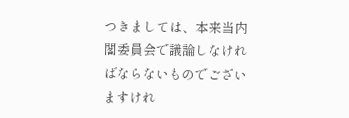つきましては、本来当内閣委員会で議論しなければならないものでございますけれ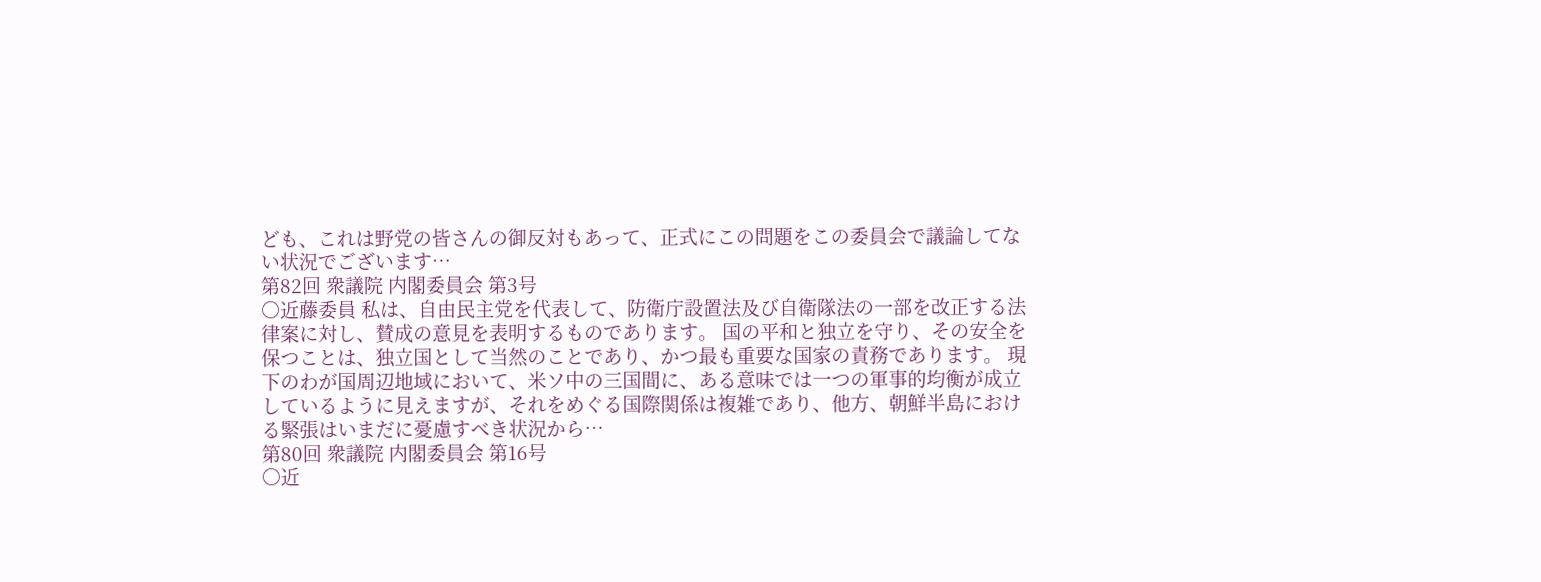ども、これは野党の皆さんの御反対もあって、正式にこの問題をこの委員会で議論してない状況でございます…
第82回 衆議院 内閣委員会 第3号
○近藤委員 私は、自由民主党を代表して、防衛庁設置法及び自衛隊法の一部を改正する法律案に対し、賛成の意見を表明するものであります。 国の平和と独立を守り、その安全を保つことは、独立国として当然のことであり、かつ最も重要な国家の責務であります。 現下のわが国周辺地域において、米ソ中の三国間に、ある意味では一つの軍事的均衡が成立しているように見えますが、それをめぐる国際関係は複雑であり、他方、朝鮮半島における緊張はいまだに憂慮すべき状況から…
第80回 衆議院 内閣委員会 第16号
○近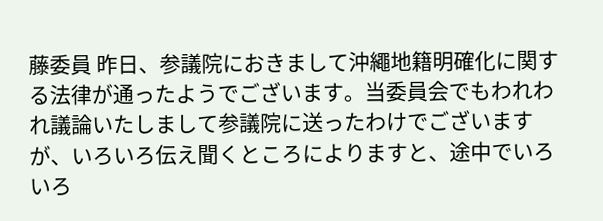藤委員 昨日、参議院におきまして沖繩地籍明確化に関する法律が通ったようでございます。当委員会でもわれわれ議論いたしまして参議院に送ったわけでございますが、いろいろ伝え聞くところによりますと、途中でいろいろ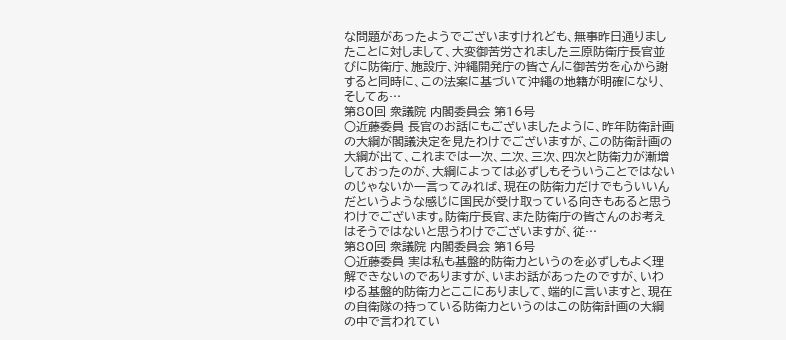な問題があったようでございますけれども、無事昨日通りましたことに対しまして、大変御苦労されました三原防衛庁長官並びに防衛庁、施設庁、沖繩開発庁の皆さんに御苦労を心から謝すると同時に、この法案に基づいて沖繩の地籍が明確になり、そしてあ…
第80回 衆議院 内閣委員会 第16号
○近藤委員 長官のお話にもございましたように、昨年防衛計画の大綱が閣議決定を見たわけでございますが、この防衛計画の大綱が出て、これまでは一次、二次、三次、四次と防衛力が漸増しておったのが、大綱によっては必ずしもそういうことではないのじゃないか一言ってみれば、現在の防衛力だけでもういいんだというような感じに国民が受け取っている向きもあると思うわけでございます。防衛庁長官、また防衛庁の皆さんのお考えはそうではないと思うわけでございますが、従…
第80回 衆議院 内閣委員会 第16号
○近藤委員 実は私も基盤的防衛力というのを必ずしもよく理解できないのでありますが、いまお話があったのですが、いわゆる基盤的防衛力とここにありまして、端的に言いますと、現在の自衛隊の持っている防衛力というのはこの防衛計画の大綱の中で言われてい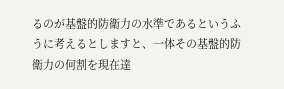るのが基盤的防衛力の水準であるというふうに考えるとしますと、一体その基盤的防衛力の何割を現在達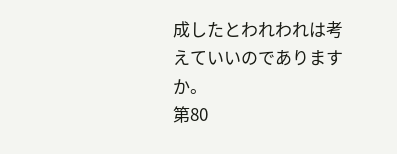成したとわれわれは考えていいのでありますか。
第80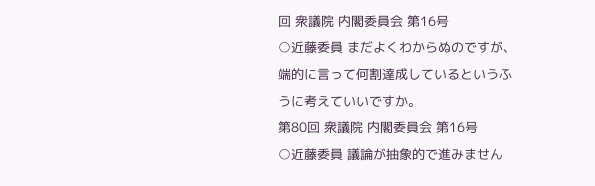回 衆議院 内閣委員会 第16号
○近藤委員 まだよくわからぬのですが、端的に言って何割達成しているというふうに考えていいですか。
第80回 衆議院 内閣委員会 第16号
○近藤委員 議論が抽象的で進みません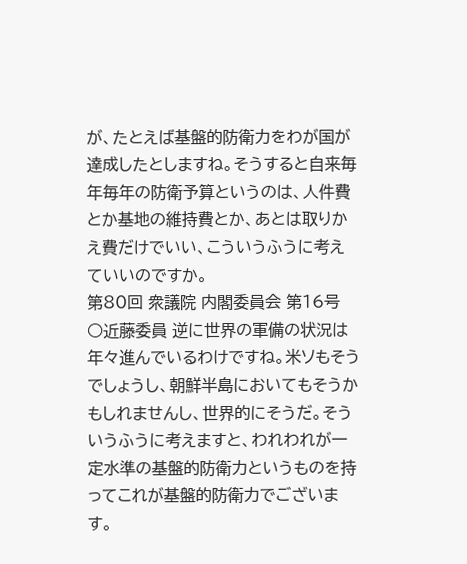が、たとえば基盤的防衛力をわが国が達成したとしますね。そうすると自来毎年毎年の防衛予算というのは、人件費とか基地の維持費とか、あとは取りかえ費だけでいい、こういうふうに考えていいのですか。
第80回 衆議院 内閣委員会 第16号
○近藤委員 逆に世界の軍備の状況は年々進んでいるわけですね。米ソもそうでしょうし、朝鮮半島においてもそうかもしれませんし、世界的にそうだ。そういうふうに考えますと、われわれが一定水準の基盤的防衛力というものを持ってこれが基盤的防衛力でございます。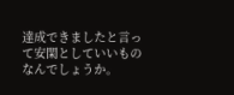達成できましたと言って安閑としていいものなんでしょうか。